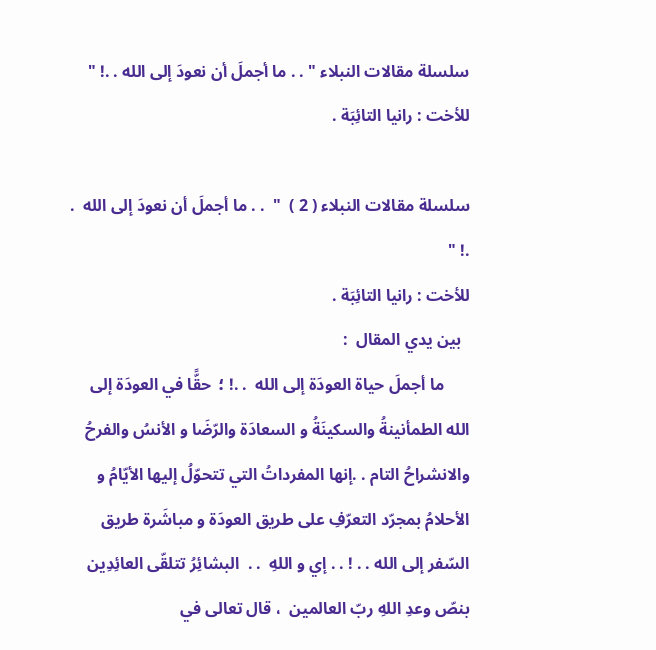سلسلة مقالات النبلاء " . . ما أجملَ أن نعودَ إلى الله . .! " للأخت : رانيا التائِبَة .

سلسلة مقالات النبلاء ( 2 )  "  . . ما أجملَ أن نعودَ إلى الله  . .! "
للأخت : رانيا التائِبَة .
  بين يدي المقال  :
      ما أجملَ حياة العودَة إلى الله  . .! ؛  حقًّا في العودَة إلى الله الطمأنينةُ والسكينَةُ و السعادَة والرّضَا و الأنسُ والفرحُ والانشراحُ التام . .إنها المفرداتُ التي تتحوّلُ إليها الأيّامُ و الأحلامُ بمجرّد التعرّفِ على طريق العودَة و مباشَرة طريق السّفر إلى الله . . ! . . إي و اللهِ  . .  البشائِرُ تتلقّى العائِدِين بنصّ وعدِ اللهِ ربّ العالمين  ، قال تعالى في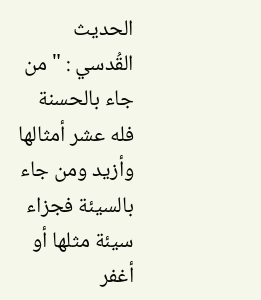الحديث القُدسي : " من جاء بالحسنة فله عشر أمثالها وأزيد ومن جاء بالسيئة فجزاء سيئة مثلها أو أغفر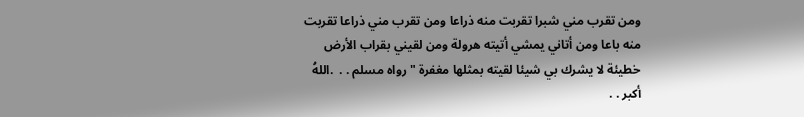ومن تقرب مني شبرا تقربت منه ذراعا ومن تقرب مني ذراعا تقربت منه باعا ومن أتاني يمشي أتيته هرولة ومن لقيني بقراب الأرض خطيئة لا يشرك بي شيئا لقيته بمثلها مغفرة " رواه مسلم . .  .اللهُ أكبر . .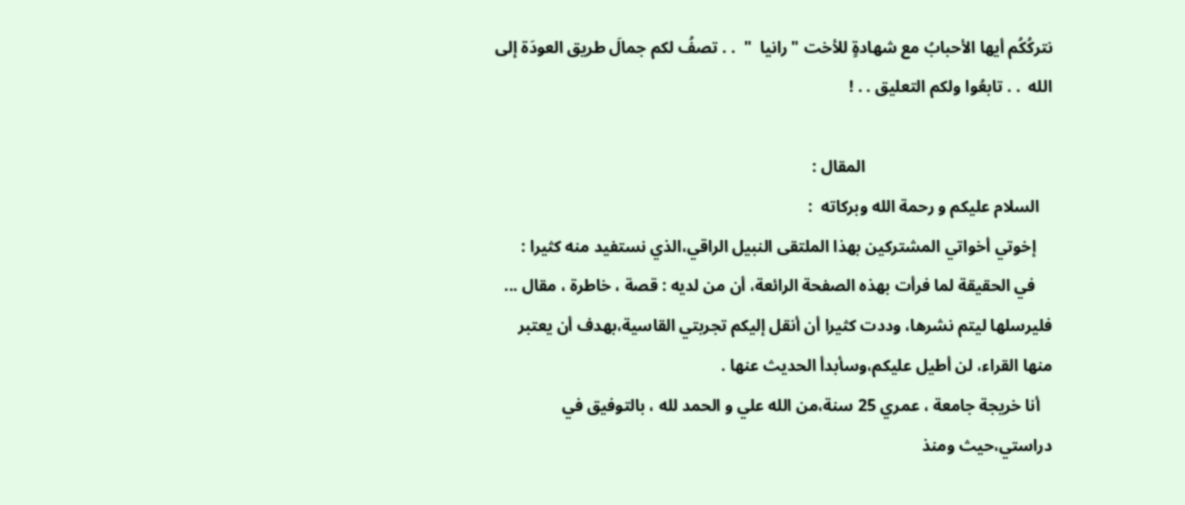نتركُكُم أيها الأحبابُ مع شهادةٍ للأخت " رانيا  "  . . تصفُ لكم جمالَ طريق العودَة إلى الله  . . تابعُوا ولكم التعليق . . !

                                             المقال :
   السلام عليكم و رحمة الله وبركاته  :
    إخوتي أخواتي المشتركين بهذا الملتقى النبيل الراقي،الذي نستفيد منه كثيرا :
    في الحقيقة لما فرأت بهذه الصفحة الرائعة، أن من لديه : قصة ، خاطرة ، مقال ... فليرسلها ليتم نشرها، وددت كثيرا أن أنقل إليكم تجربتي القاسية،بهدف أن يعتبر منها القراء، لن أطيل عليكم،وسأبدأ الحديث عنها .
   أنا خريجة جامعة ، عمري 25 سنة،من الله علي و الحمد لله ، بالتوفيق في دراستي،حيث ومنذ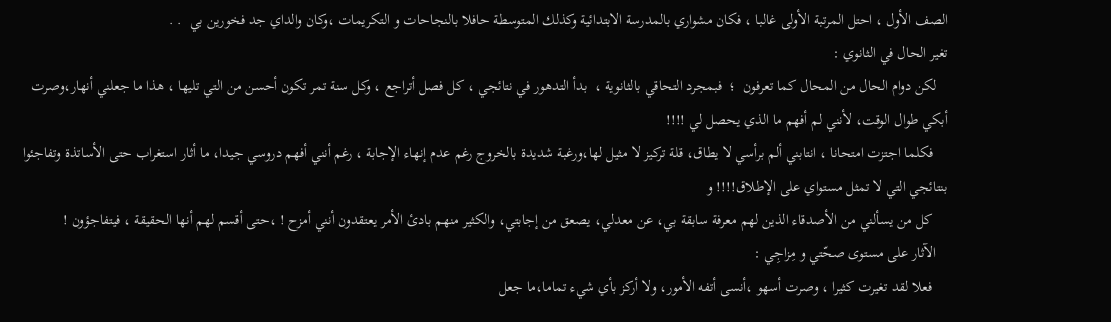الصف الأول ، احتل المرتبة الأولى غالبا ، فكان مشواري بالمدرسة الابتدائية وكذلك المتوسطة حافلا بالنجاحات و التكريمات ،وكان والداي جد فخورين بي  . .
تغير الحال في الثانوي :
   لكن دوام الحال من المحال كما تعرفون  ؛  فبمجرد التحاقي بالثانوية ،  بدأ التدهور في نتائجي ، كل فصل أتراجع ، وكل سنة تمر تكون أحسن من التي تليها ، هذا ما جعلني أنهار،وصرت أبكي طوال الوقت، لأنني لم أفهم ما الذي يحصل لي !!!!
    فكلما اجتزت امتحانا ، انتابني ألم برأسي لا يطاق، قلة تركيز لا مثيل لها،ورغبة شديدة بالخروج رغم عدم إنهاء الإجابة ، رغم أنني أفهم دروسي جيدا، ما أثار استغراب حتى الأساتذة وتفاجئوا بنتائجي التي لا تمثل مستواي على الإطلاق!!!! و
    كل من يسألني من الأصدقاء الذين لهم معرفة سابقة بي، عن معدلي، يصعق من إجابتي، والكثير منهم بادئ الأمر يعتقدون أنني أمزح ! ،حتى أقسم لهم أنها الحقيقة ، فيتفاجؤون !
   الآثار على مستوى صحّتي و مِزاجِي :
    فعلا لقد تغيرت كثيرا ، وصرت أسهو ،أنسى أتفه الأمور، ولا أركز بأي شيء تماما،ما جعل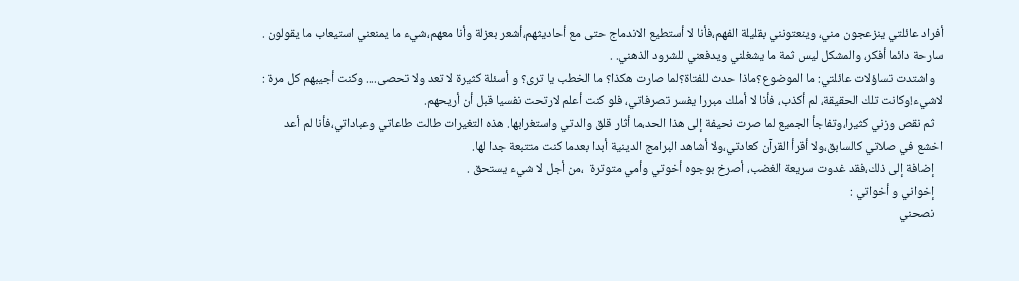أفراد عائلتي ينزعجون مني، وينعتونني بقليلة الفهم،فأنا لا أستطيع الاندماج حتى مع أحاديثهم،أشعر بعزلة وأنا معهم،شيء ما يمنعني استيعاب ما يقولون .
سارحة دائما أفكر، والمشكل ليس ثمة ما يشغلني ويدفعني للشرود الذهني. .
   واشتدت تساؤلات عائلتي: ما الموضوع؟ماذا حدث للفتاة؟لما صارت هكذا؟ ما الخطب يا ترى؟ و أسئلة كثيرة لا تعد ولا تحصى.... وكنت أجيبهم كل مرة : لاشيء!وكانت تلك الحقيقة، لم أكذب، فأنا لا أملك مبررا يفسر تصرفاتي، فلو كنت أعلم لارتحت نفسيا قبل أن أريحهم.
   ثم نقص وزني كثيرا،وتفاجأ الجميع لما صرت نحيفة إلى هذا الحد،ما أثار قلق والدتي واستغرابها. هذه التغيرات طالت طاعاتي وعباداتي،فأنا لم أعد اخشع في صلاتي كالسابق،ولا أقرأ القرآن كعادتي،ولا أشاهد البرامج الدينية أبدا بعدما كنت متتبعة جدا لها.
   إضافة إلى ذلك،فقد غدوت سريعة الغضب، أصرخ بوجوه أخوتي وأمي متوترة  ،من أجل لا شيء يستحق .
   إخواني و أخواتي :
   نصحني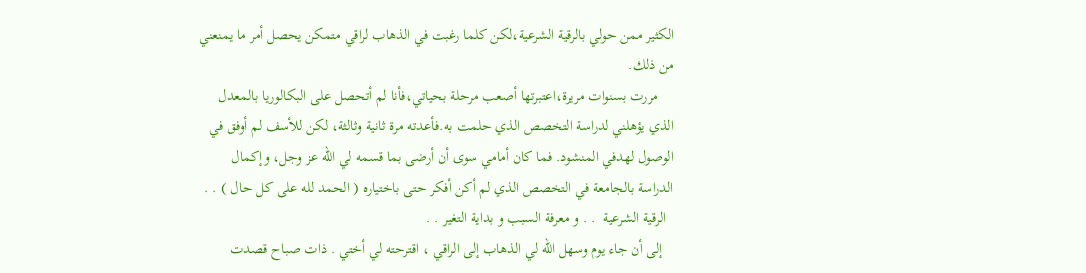الكثير ممن حولي بالرقية الشرعية،لكن كلما رغبت في الذهاب لراقي متمكن يحصل أمر ما يمنعني من ذلك.
    مررت بسنوات مريرة،اعتبرتها أصعب مرحلة بحياتي،فأنا لم أتحصل على البكالوريا بالمعدل الذي يؤهلني لدراسة التخصص الذي حلمت به.فأعدته مرة ثانية وثالثة، لكن للأسف لم أوفق في الوصول لهدفي المنشود. فما كان أمامي سوى أن أرضى بما قسمه لي الله عز وجل، وإكمال الدراسة بالجامعة في التخصص الذي لم أكن أفكر حتى باختياره ( الحمد لله على كل حال ) . .
  الرقية الشرعية  . . و معرفة السبب و بداية التغير . .
   إلى أن جاء يوم وسهل الله لي الذهاب إلى الراقي ، اقترحته لي أختي . ذات صباح قصدت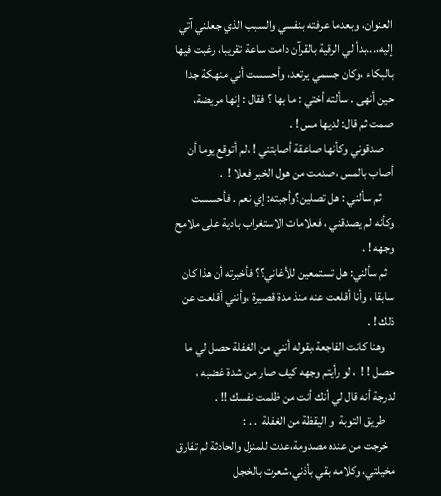العنوان، وبعدما عرفته بنفسي والسبب الذي جعلني آتي إليه،...بدأ لي الرقية بالقرآن دامت ساعة تقريبا، رغبت فيها بالبكاء ،وكان جسمي يرتعد، وأحسست أني منهكة جدا حين أنهى . سألته أختي : ما بها ؟ فقال : إنها مريضة، صمت ثم قال: لديها مس ! .
    صدقوني وكأنها صاعقة أصابتني ! ،لم أتوقع يوما أن أصاب بالمس ،صدمت من هول الخبر فعلا !  .
     ثم سألني : هل تصلين؟وأجبته: إي نعم . فأحسست وكأنه لم يصدقني ، فعلامات الاستغراب بادية على ملامح وجهه ! .
   ثم سألني: هل تستمعين للأغاني؟؟ فأخبرته أن هذا كان سابقا ، وأنا أقلعت عنه منذ مدة قصيرة ،وأنني أقلعت عن ذلك ! .
    وهنا كانت الفاجعة،بقوله أنني من الغفلة حصل لي ما حصل ! !  ، لو رأيتم وجهه كيف صار من شدة غضبه ، لدرجة أنه قال لي أنك أنت من ظلمت نفسك !! .
    طريق التوبة  و اليقظة من الغفلة  . . :
   خرجت من عنده مصدومة،عدت للمنزل والحادثة لم تفارق مخيلتي، وكلامه بقي بأذني،شعرت بالخجل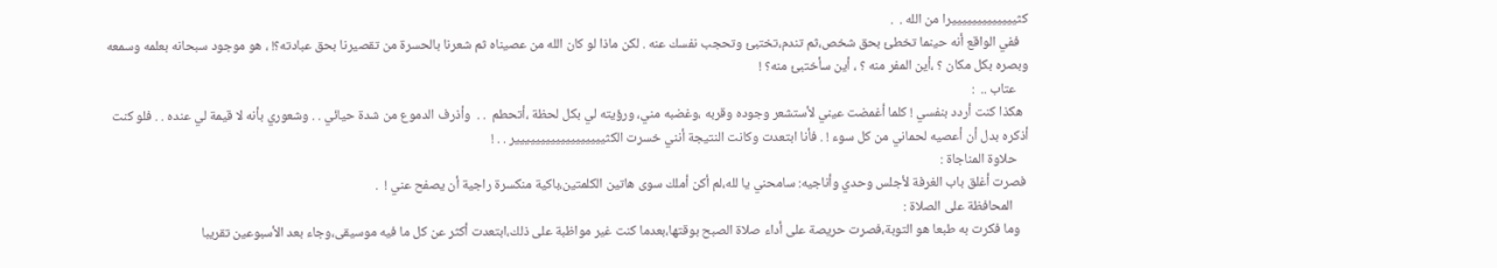كثيييييييييييييرا من الله .  .
   ففي الواقع أنه حينما تخطئ بحق شخص،ثم تندم،تختبئ وتحجب نفسك عنه . لكن ماذا لو كان الله من عصيناه ثم شعرنا بالحسرة من تقصيرنا بحق عبادته؟! ، هو موجود سبحانه بعلمه وسمعه وبصره بكل مكان ؟ ،أين المفر منه ؟ ، أين سأختبئ منه؟ !
    عتاب ..  :
  هكذا كنت أردد بنفسي ! كلما أغمضت عيني لأستشعر وجوده وقربه ،وغضبه مني، ورؤيته لي بكل لحظة ،أتحطم  . .  وأذرف الدموع من شدة حيائي . . وشعوري بأنه لا قيمة لي عنده . . فلو كنت أذكره بدل أن أعصيه لحماني من كل سوء ! . فأنا ابتعدت وكانت النتيجة أنني خسرت الكثيييييييييييييييييير . . !
    حلاوة المناجاة :
 فصرت أغلق باب الغرفة لأجلس وحدي وأناجيه: سامحني يا لله،لم أكن أملك سوى هاتين الكلمتين،باكية منكسرة راجية أن يصفح عني !  .
     المحافظة على الصلاة :
   وما فكرت به طبعا هو التوبة،فصرت حريصة على أداء صلاة الصبح بوقتها،بعدما كنت غير مواظبة على ذلك،ابتعدت أكثر عن كل ما فيه موسيقى،وجاء بعد الأسبوعين تقريبا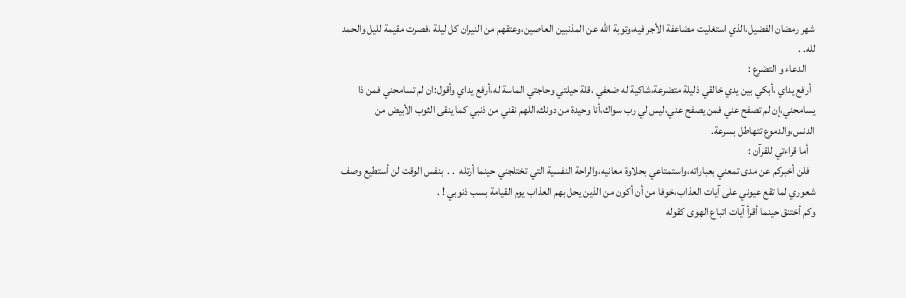شهر رمضان الفضيل،الذي استغليت مضاعفة الأجر فيه،وتوبة الله عن المذنبين العاصين،وعتقهم من النيران كل ليلة ،فصرت مقيمة لليل والحمد لله. .
    الدعاء و التضرع :
  أرفع يداي ،أبكي بين يدي خالقي ذليلة متضرعة،شاكية له ضعفي ،قلة حيلتي وحاجتي الماسة له،أرفع يداي وأقول:ان لم تسامحني فمن ذا يسامحني،إن لم تصفح عني فمن يصفح عني،ليس لي رب سواك،أنا وحيدة من دونك،اللهم نقني من ذنبي كما ينقى الثوب الأبيض من الدنس،والدموع تتهاطل بسرعة.
   أما قراءتي للقرآن :
   فلن أخبركم عن مدى تمعني بعباراته،واستمتاعي بحلاوة معانيه،والراحة النفسية التي تختلجني حينما أرتله  . .  بنفس الوقت لن أستطيع وصف شعوري لما تقع عيوني على آيات العذاب،خوفا من أن أكون من الذين يحل بهم العذاب يوم القيامة بسب ذنوبي ! .
وكم أختنق حينما أقرأ آيات اتباع الهوى كقوله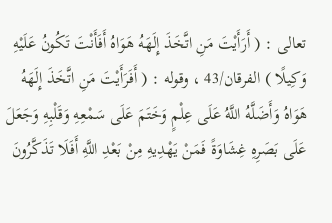تعالى : ( أَرَأَيْتَ مَنِ اتَّخَذَ إِلَهَهُ هَوَاهُ أَفَأَنْتَ تَكُونُ عَلَيْهِ وَكِيلًا ) الفرقان/43 ، وقوله : ( أَفَرَأَيْتَ مَنِ اتَّخَذَ إِلَهَهُ هَوَاهُ وَأَضَلَّهُ اللَّهُ عَلَى عِلْمٍ وَخَتَمَ عَلَى سَمْعِهِ وَقَلْبِهِ وَجَعَلَ عَلَى بَصَرِهِ غِشَاوَةً فَمَنْ يَهْدِيهِ مِنْ بَعْدِ اللَّهِ أَفَلَا تَذَكَّرُونَ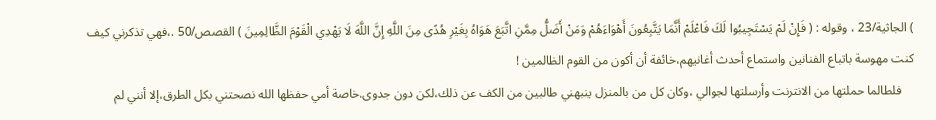) الجاثية/23 ، وقوله : ( فَإِنْ لَمْ يَسْتَجِيبُوا لَكَ فَاعْلَمْ أَنَّمَا يَتَّبِعُونَ أَهْوَاءَهُمْ وَمَنْ أَضَلُّ مِمَّنِ اتَّبَعَ هَوَاهُ بِغَيْرِ هُدًى مِنَ اللَّهِ إِنَّ اللَّهَ لَا يَهْدِي الْقَوْمَ الظَّالِمِينَ ) القصص/50 .،فهي تذكرني كيف كنت مهوسة باتباع الفنانين واستماع أحدث أغانيهم،خائفة أن أكون من القوم الظالمين !
    فلطالما حملتها من الانترنت وأرسلتها لجوالي ،وكان كل من بالمنزل ينبهني طالبين من الكف عن ذلك،لكن دون جدوى.خاصة أمي حفظها الله نصحتني بكل الطرق،إلا أنني لم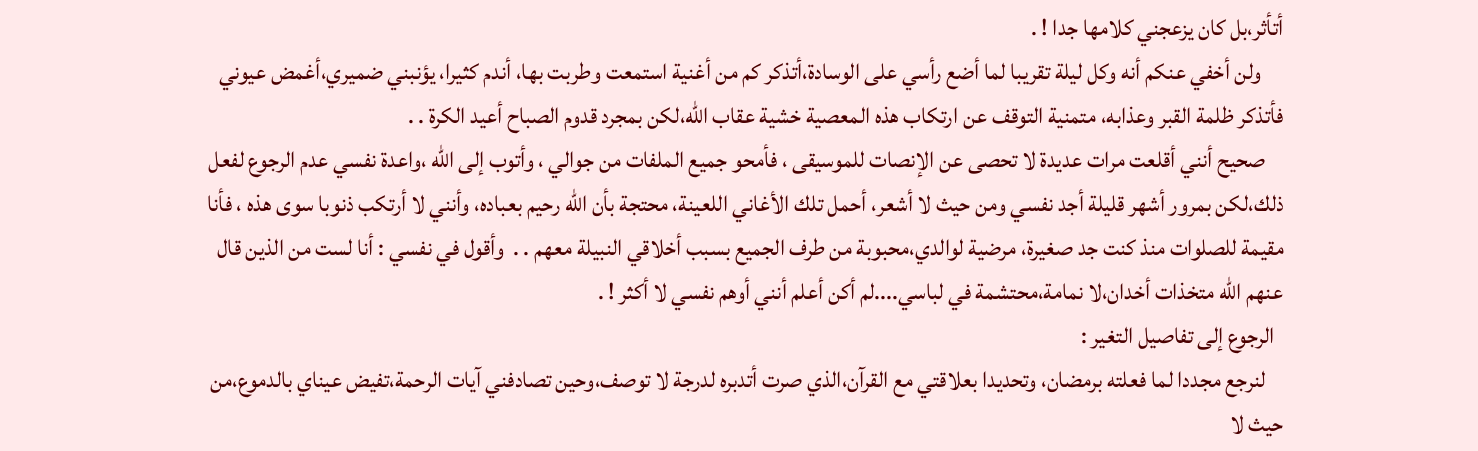أتأثر،بل كان يزعجني كلامها جدا ! .
     ولن أخفي عنكم أنه وكل ليلة تقريبا لما أضع رأسي على الوسادة،أتذكر كم من أغنية استمعت وطربت بها، أندم كثيرا، يؤنبني ضميري،أغمض عيوني فأتذكر ظلمة القبر وعذابه، متمنية التوقف عن ارتكاب هذه المعصية خشية عقاب الله،لكن بمجرد قدوم الصباح أعيد الكرة . .
    صحيح أنني أقلعت مرات عديدة لا تحصى عن الإنصات للموسيقى ، فأمحو جميع الملفات من جوالي ، وأتوب إلى الله ،واعدة نفسي عدم الرجوع لفعل ذلك،لكن بمرور أشهر قليلة أجد نفسي ومن حيث لا أشعر، أحمل تلك الأغاني اللعينة، محتجة بأن الله رحيم بعباده، وأنني لا أرتكب ذنوبا سوى هذه ، فأنا مقيمة للصلوات منذ كنت جد صغيرة، مرضية لوالدي،محبوبة من طرف الجميع بسبب أخلاقي النبيلة معهم . .  وأقول في نفسي : أنا لست من الذين قال عنهم الله متخذات أخدان،لا نمامة،محتشمة في لباسي....لم أكن أعلم أنني أوهم نفسي لا أكثر ! .
  الرجوع إلى تفاصيل التغير :
    لنرجع مجددا لما فعلته برمضان، وتحديدا بعلاقتي مع القرآن،الذي صرت أتدبره لدرجة لا توصف،وحين تصادفني آيات الرحمة،تفيض عيناي بالدموع،من حيث لا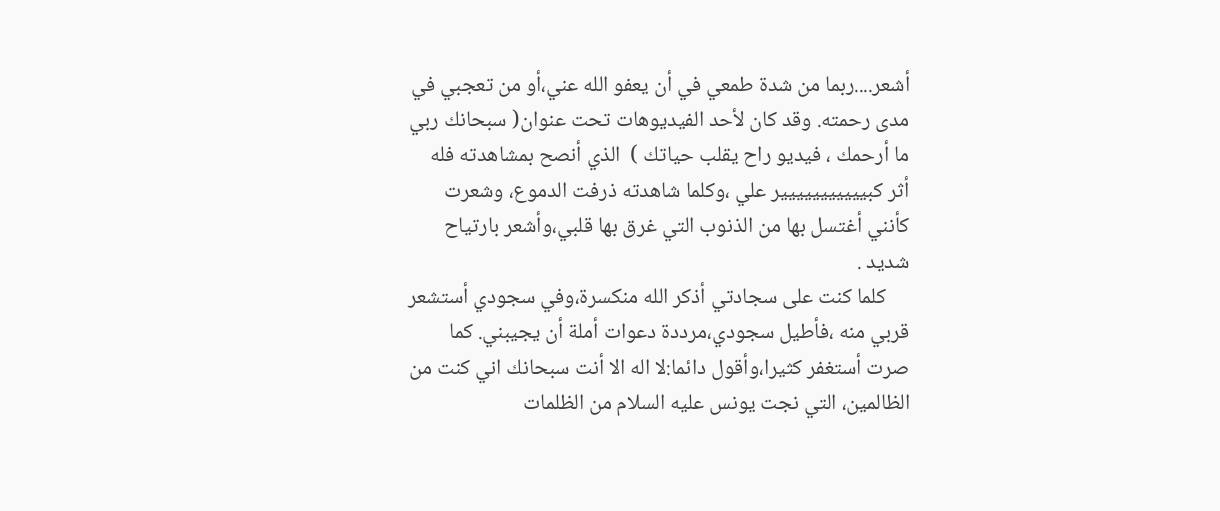أشعر....ربما من شدة طمعي في أن يعفو الله عني،أو من تعجبي في مدى رحمته. وقد كان لأحد الفيديوهات تحت عنوان( سبحانك ربي ما أرحمك ، فيديو راح يقلب حياتك )  الذي أنصح بمشاهدته فله أثر كبييييييييييير علي ،وكلما شاهدته ذرفت الدموع، وشعرت كأنني أغتسل بها من الذنوب التي غرق بها قلبي،وأشعر بارتياح شديد .
     كلما كنت على سجادتي أذكر الله منكسرة،وفي سجودي أستشعر قربي منه ،فأطيل سجودي،مرددة دعوات أملة أن يجيبني. كما صرت أستغفر كثيرا،وأقول دائما:لا اله الا أنت سبحانك اني كنت من الظالمين، التي نجت يونس عليه السلام من الظلمات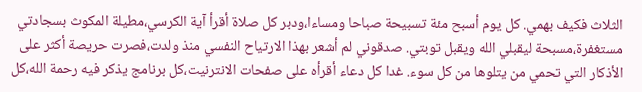الثلاث فكيف بهمي. كل يوم أسبح مئة تسبيحة صباحا ومساءا،ودبر كل صلاة أقرأ آية الكرسي،مطيلة المكوث بسجادتي مستغفرة،مسبحة ليقبلي الله ويقبل توبتي. صدقوني لم أشعر بهذا الارتياح النفسي منذ ولدت،فصرت حريصة أكثر على الأذكار التي تحمي من يتلوها من كل سوء. غدا كل دعاء أقرأه على صفحات الانترنيت،كل برنامج يذكر فيه رحمة الله،كل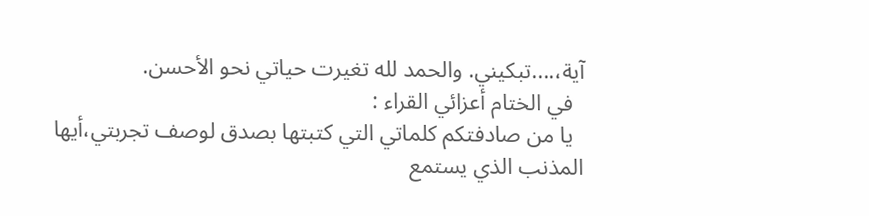آية،....تبكيني. والحمد لله تغيرت حياتي نحو الأحسن.
  في الختام أعزائي القراء :
  يا من صادفتكم كلماتي التي كتبتها بصدق لوصف تجربتي،أيها المذنب الذي يستمع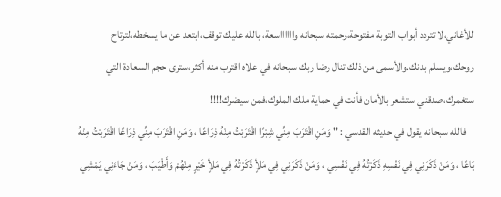للأغاني،لا تتردد أبواب التوبة مفتوحة،رحمته سبحانه وااااااسعة، بالله عليك توقف،ابتعد عن ما يسخطه،لترتاح روحك،ويسلم بدنك.والأسمى من ذلك تنال رضا ربك سبحانه في علاه اقترب منه أكثر،سترى حجم السعادة التي ستغمرك،صدقني ستشعر بالأمان فأنت في حماية ملك الملوك،فمن سيضرك!!!!
    فالله سبحانه يقول في حديثه القدسي : " وَمَنِ اقْتَرَبَ مِنِّي شِبْرًا اقْتَرَبْتُ مِنْهُ ذِرَاعًا ، وَمَنِ اقْتَرَبَ مِنِّي ذِرَاعًا اقْتَرَبْتُ مِنْهُ بَاعًا ، وَمَنْ ذَكَرَنِي فِي نَفْسِهِ ذَكَرْتُهُ فِي نَفْسِي ، وَمَنْ ذَكَرَنِي فِي مَلأٍ ذَكَرْتُهُ فِي مَلأٍ خَيْرٍ مِنْهُمْ وَأَطْيَبَ ، وَمَنْ جَاءَنِي يَمْشِي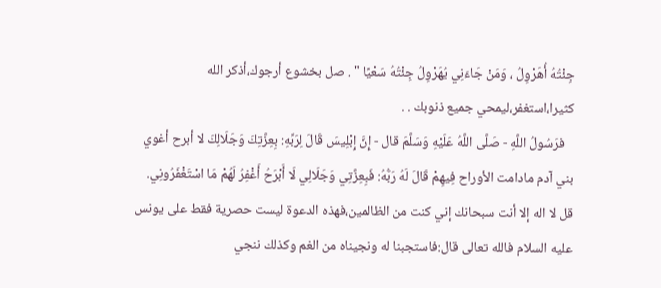جِئْتُهُ أُهَرْوِلُ ، وَمَنْ جَاءَنِي يُهَرْوِلُ جِئْتُهُ سَعْيًا " . صل بخشوع أرجوك،أذكر الله كثيرا،استغفر،ليمحي جميع ذنوبك . .
   فرَسُولُ اللَّهِ - صَلَّى اللَّهُ عَلَيْهِ وَسَلَّمَ قال - إِنَّ إِبْلِيسَ قَالَ لِرَبِّهِ: بِعِزَّتِكَ وَجَلَالِكَ لا أبرح أغوي بني آدم مادامت الأوراح فِيهِمْ قَالَ لَهُ رَبُّهُ: فَبِعِزَّتِي وَجَلَالِي لَا أَبْرَحُ أَغْفِرُ لَهُمْ مَا اسْتَغْفَرُونِي. قل لا اله إلا أنت سبحانك إني كنت من الظالمين،فهذه الدعوة ليست حصرية فقط على يونس عليه السلام فالله تعالى قال:فاستجبنا له ونجيناه من الغم وكذلك ننجي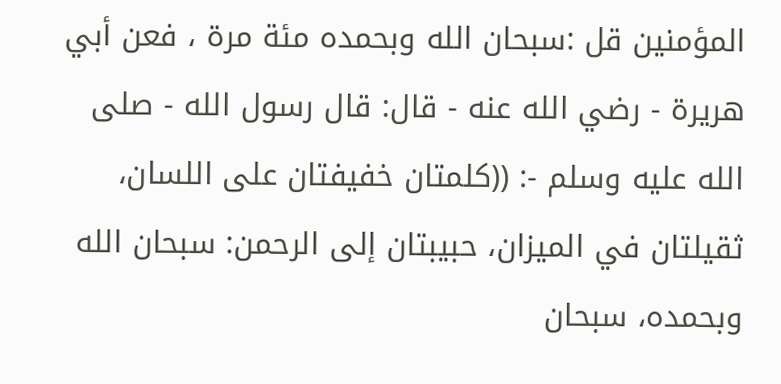المؤمنين قل :سبحان الله وبحمده مئة مرة ، فعن أبي هريرة - رضي الله عنه - قال: قال رسول الله - صلى الله عليه وسلم -: ((كلمتان خفيفتان على اللسان، ثقيلتان في الميزان، حبيبتان إلى الرحمن: سبحان الله وبحمده، سبحان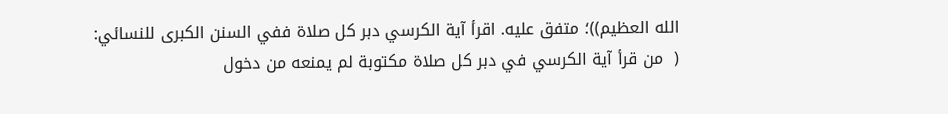الله العظيم))؛ متفق عليه. اقرأ آية الكرسي دبر كل صلاة ففي السنن الكبرى للنسائي: (  من قرأ آية الكرسي في دبر كل صلاة مكتوبة لم يمنعه من دخول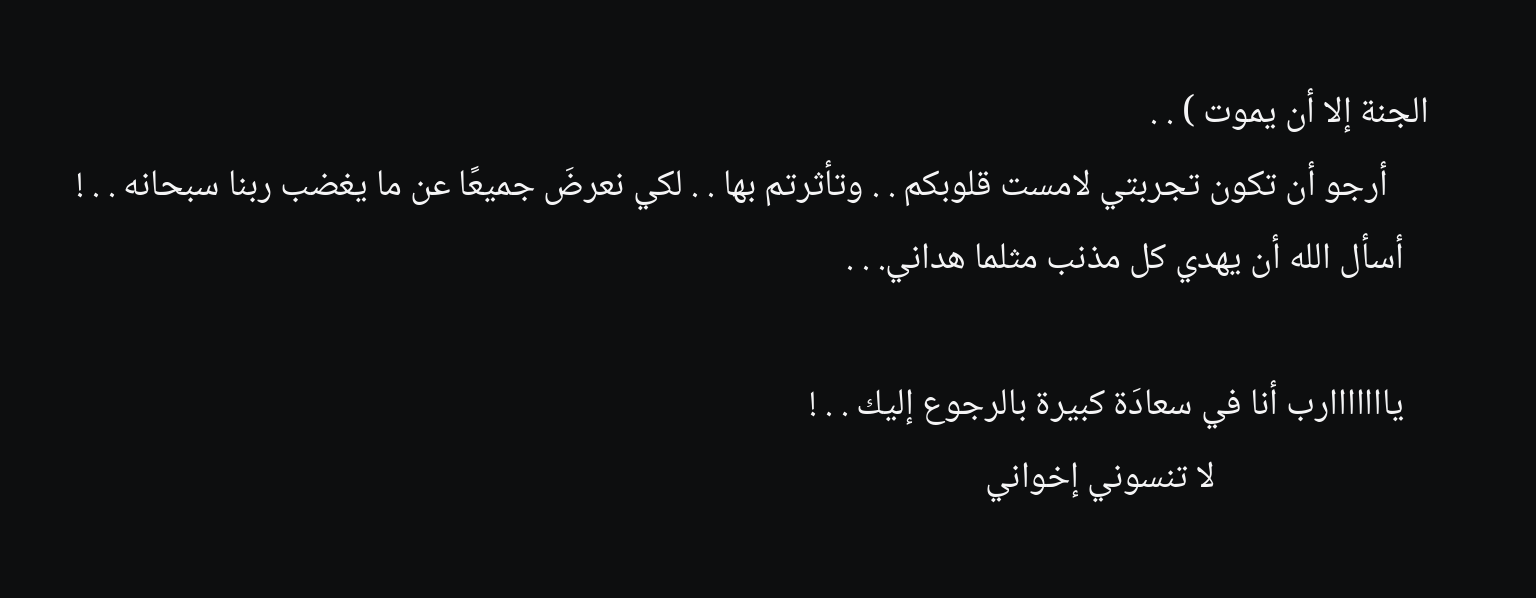الجنة إلا أن يموت ) . .
     أرجو أن تكون تجربتي لامست قلوبكم . . وتأثرتم بها . . لكي نعرضَ جميعًا عن ما يغضب ربنا سبحانه . . !
   أسأل الله أن يهدي كل مذنب مثلما هداني. . .

   يااااااارب أنا في سعادَة كبيرة بالرجوع إليك . . !
                          لا تنسوني إخواني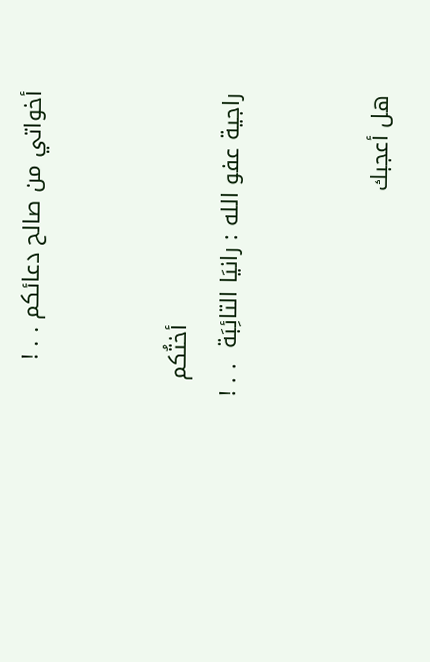أخواتي من صالح دعائكم . . !


                               أختُكم راجية عفو الله : رانيَا التائِبَة  . . !


هل أعجبك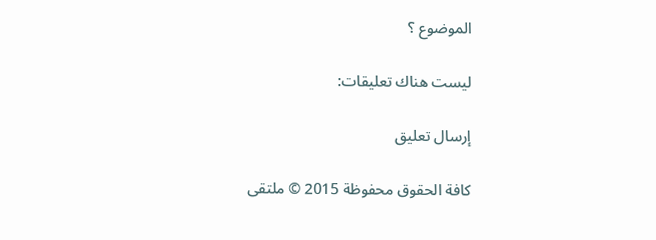الموضوع ؟

ليست هناك تعليقات:

إرسال تعليق

كافة الحقوق محفوظة 2015 © ملتقى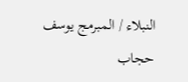النبلاء / المبرمج يوسف حجاب